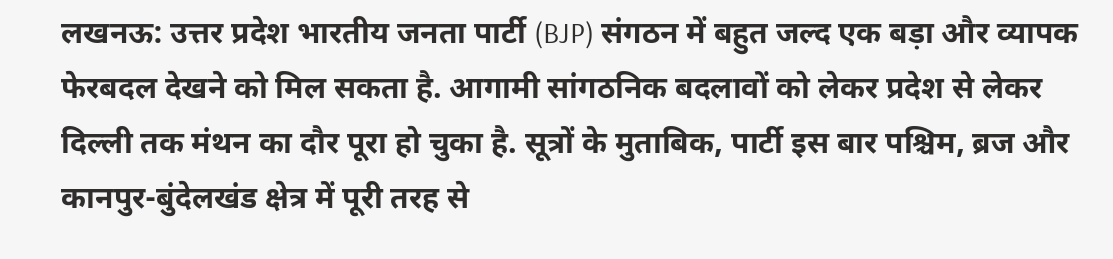लखनऊ: उत्तर प्रदेश भारतीय जनता पार्टी (BJP) संगठन में बहुत जल्द एक बड़ा और व्यापक फेरबदल देखने को मिल सकता है. आगामी सांगठनिक बदलावों को लेकर प्रदेश से लेकर दिल्ली तक मंथन का दौर पूरा हो चुका है. सूत्रों के मुताबिक, पार्टी इस बार पश्चिम, ब्रज और कानपुर-बुंदेलखंड क्षेत्र में पूरी तरह से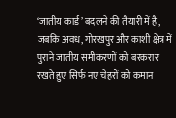‘जातीय कार्ड’ बदलने की तैयारी में है, जबकि अवध, गोरखपुर और काशी क्षेत्र में पुराने जातीय समीकरणों को बरकरार रखते हुए सिर्फ नए चेहरों को कमान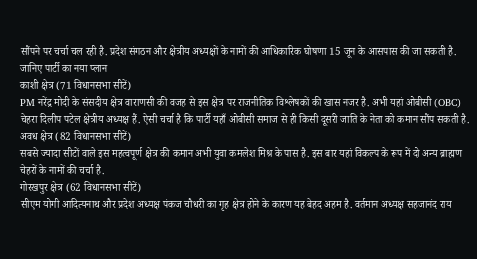सौंपने पर चर्चा चल रही है. प्रदेश संगठन और क्षेत्रीय अध्यक्षों के नामों की आधिकारिक घोषणा 15 जून के आसपास की जा सकती है.
जानिए पार्टी का नया प्लान
काशी क्षेत्र (71 विधानसभा सीटें)
PM नरेंद्र मोदी के संसदीय क्षेत्र वाराणसी की वजह से इस क्षेत्र पर राजनीतिक विश्लेषकों की खास नजर है. अभी यहां ओबीसी (OBC) चेहरा दिलीप पटेल क्षेत्रीय अध्यक्ष हैं. ऐसी चर्चा है कि पार्टी यहाँ ओबीसी समाज से ही किसी दूसरी जाति के नेता को कमान सौंप सकती है.
अवध क्षेत्र (82 विधानसभा सीटें)
सबसे ज्यादा सीटों वाले इस महत्वपूर्ण क्षेत्र की कमान अभी युवा कमलेश मिश्र के पास है. इस बार यहां विकल्प के रूप में दो अन्य ब्राह्मण चेहरों के नामों की चर्चा है.
गोरखपुर क्षेत्र (62 विधानसभा सीटें)
सीएम योगी आदित्यनाथ और प्रदेश अध्यक्ष पंकज चौधरी का गृह क्षेत्र होने के कारण यह बेहद अहम है. वर्तमान अध्यक्ष सहजानंद राय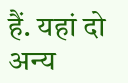हैं. यहां दो अन्य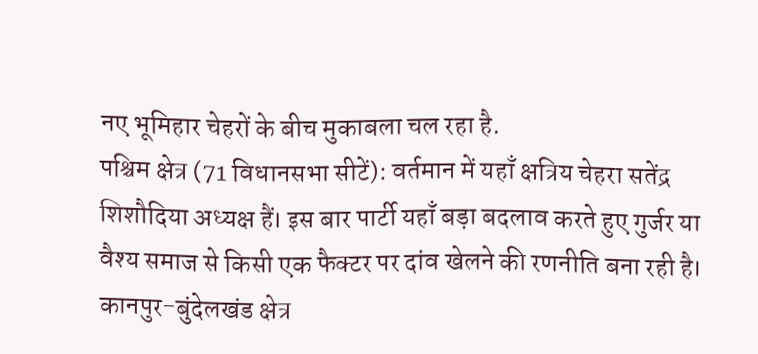नए भूमिहार चेहरों के बीच मुकाबला चल रहा है.
पश्चिम क्षेत्र (71 विधानसभा सीटें): वर्तमान में यहाँ क्षत्रिय चेहरा सतेंद्र शिशौदिया अध्यक्ष हैं। इस बार पार्टी यहाँ बड़ा बदलाव करते हुए गुर्जर या वैश्य समाज से किसी एक फैक्टर पर दांव खेलने की रणनीति बना रही है।
कानपुर-बुंदेलखंड क्षेत्र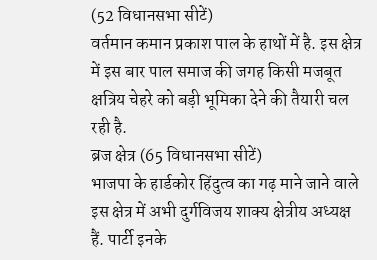(52 विधानसभा सीटें)
वर्तमान कमान प्रकाश पाल के हाथों में है. इस क्षेत्र में इस बार पाल समाज की जगह किसी मजबूत क्षत्रिय चेहरे को बड़ी भूमिका देने की तैयारी चल रही है.
ब्रज क्षेत्र (65 विधानसभा सीटें)
भाजपा के हार्डकोर हिंदुत्व का गढ़ माने जाने वाले इस क्षेत्र में अभी दुर्गविजय शाक्य क्षेत्रीय अध्यक्ष हैं. पार्टी इनके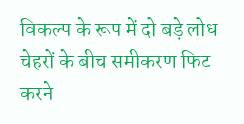विकल्प के रूप में दो बड़े लोध चेहरों के बीच समीकरण फिट करने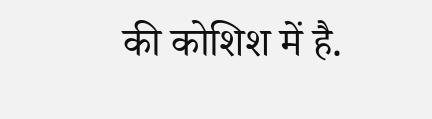की कोशिश में है.